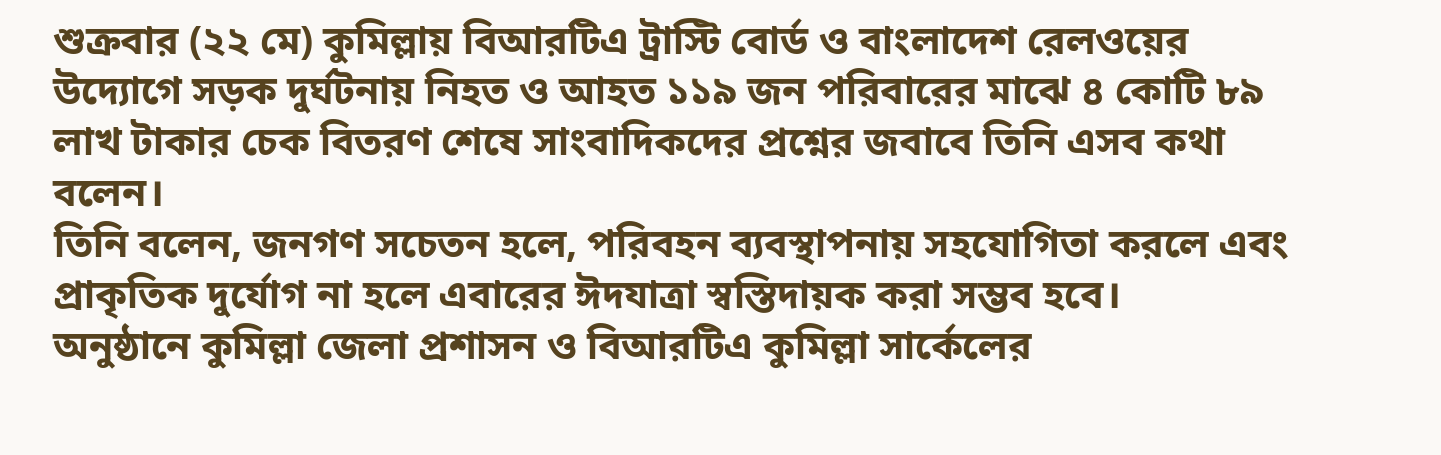শুক্রবার (২২ মে) কুমিল্লায় বিআরটিএ ট্রাস্টি বোর্ড ও বাংলাদেশ রেলওয়ের উদ্যোগে সড়ক দুর্ঘটনায় নিহত ও আহত ১১৯ জন পরিবারের মাঝে ৪ কোটি ৮৯ লাখ টাকার চেক বিতরণ শেষে সাংবাদিকদের প্রশ্নের জবাবে তিনি এসব কথা বলেন।
তিনি বলেন, জনগণ সচেতন হলে, পরিবহন ব্যবস্থাপনায় সহযোগিতা করলে এবং প্রাকৃতিক দুর্যোগ না হলে এবারের ঈদযাত্রা স্বস্তিদায়ক করা সম্ভব হবে।
অনুষ্ঠানে কুমিল্লা জেলা প্রশাসন ও বিআরটিএ কুমিল্লা সার্কেলের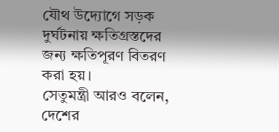যৌথ উদ্যোগে সড়ক দুর্ঘটনায় ক্ষতিগ্রস্তদের জন্য ক্ষতিপূরণ বিতরণ করা হয়।
সেতুমন্ত্রী আরও বলেন, দেশের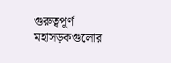গুরুত্বপূর্ণ মহাসড়কগুলোর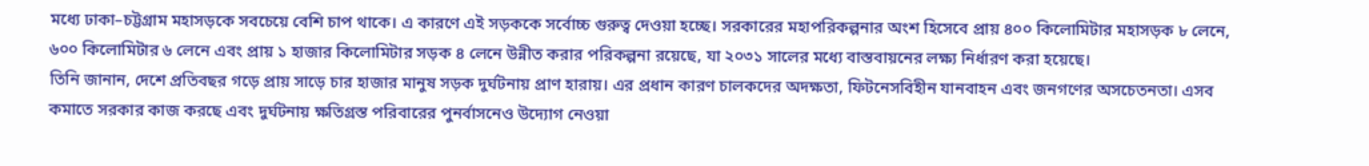মধ্যে ঢাকা–চট্টগ্রাম মহাসড়কে সবচেয়ে বেশি চাপ থাকে। এ কারণে এই সড়ককে সর্বোচ্চ গুরুত্ব দেওয়া হচ্ছে। সরকারের মহাপরিকল্পনার অংশ হিসেবে প্রায় ৪০০ কিলোমিটার মহাসড়ক ৮ লেনে, ৬০০ কিলোমিটার ৬ লেনে এবং প্রায় ১ হাজার কিলোমিটার সড়ক ৪ লেনে উন্নীত করার পরিকল্পনা রয়েছে, যা ২০৩১ সালের মধ্যে বাস্তবায়নের লক্ষ্য নির্ধারণ করা হয়েছে।
তিনি জানান, দেশে প্রতিবছর গড়ে প্রায় সাড়ে চার হাজার মানুষ সড়ক দুর্ঘটনায় প্রাণ হারায়। এর প্রধান কারণ চালকদের অদক্ষতা, ফিটনেসবিহীন যানবাহন এবং জনগণের অসচেতনতা। এসব কমাতে সরকার কাজ করছে এবং দুর্ঘটনায় ক্ষতিগ্রস্ত পরিবারের পুনর্বাসনেও উদ্যোগ নেওয়া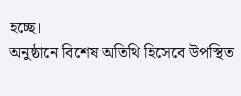হচ্ছে।
অনুষ্ঠানে বিশেষ অতিথি হিসেবে উপস্থিত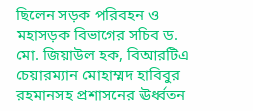ছিলেন সড়ক পরিবহন ও মহাসড়ক বিভাগের সচিব ড. মো. জিয়াউল হক, বিআরটিএ চেয়ারম্যান মোহাম্মদ হাবিবুর রহমানসহ প্রশাসনের ঊর্ধ্বতন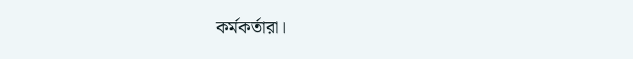কর্মকর্তারা।